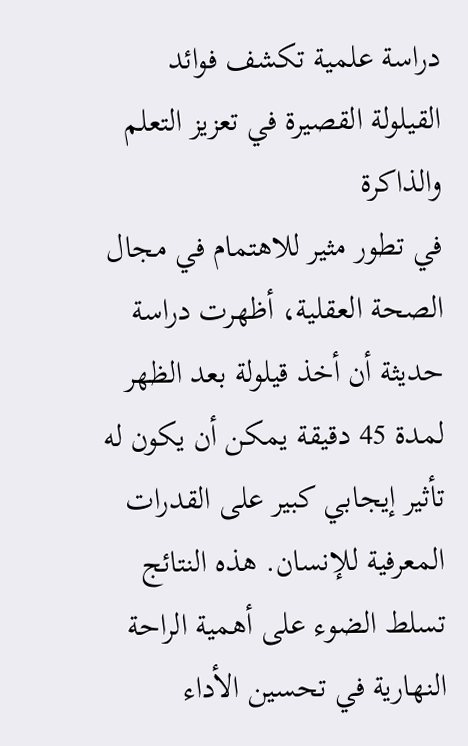دراسة علمية تكشف فوائد القيلولة القصيرة في تعزيز التعلم والذاكرة
في تطور مثير للاهتمام في مجال الصحة العقلية، أظهرت دراسة حديثة أن أخذ قيلولة بعد الظهر لمدة 45 دقيقة يمكن أن يكون له تأثير إيجابي كبير على القدرات المعرفية للإنسان. هذه النتائج تسلط الضوء على أهمية الراحة النهارية في تحسين الأداء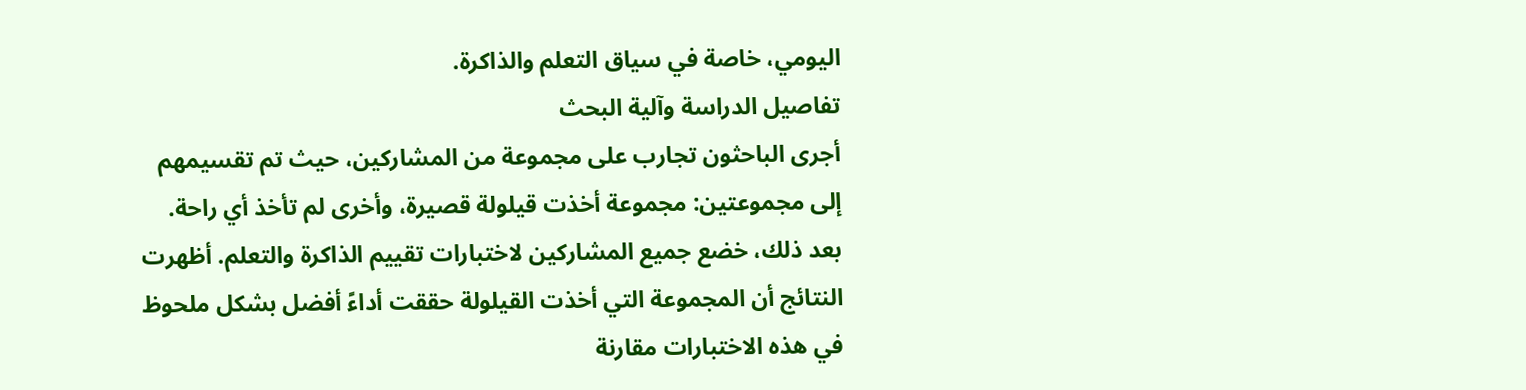اليومي، خاصة في سياق التعلم والذاكرة.
تفاصيل الدراسة وآلية البحث
أجرى الباحثون تجارب على مجموعة من المشاركين، حيث تم تقسيمهم إلى مجموعتين: مجموعة أخذت قيلولة قصيرة، وأخرى لم تأخذ أي راحة. بعد ذلك، خضع جميع المشاركين لاختبارات تقييم الذاكرة والتعلم. أظهرت النتائج أن المجموعة التي أخذت القيلولة حققت أداءً أفضل بشكل ملحوظ في هذه الاختبارات مقارنة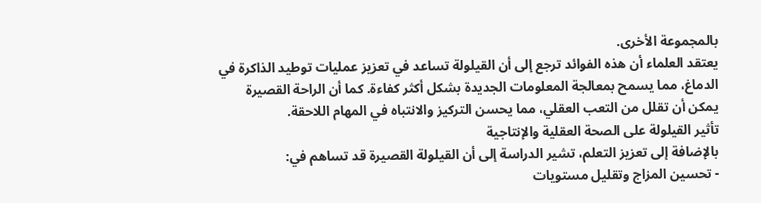بالمجموعة الأخرى.
يعتقد العلماء أن هذه الفوائد ترجع إلى أن القيلولة تساعد في تعزيز عمليات توطيد الذاكرة في الدماغ، مما يسمح بمعالجة المعلومات الجديدة بشكل أكثر كفاءة. كما أن الراحة القصيرة يمكن أن تقلل من التعب العقلي، مما يحسن التركيز والانتباه في المهام اللاحقة.
تأثير القيلولة على الصحة العقلية والإنتاجية
بالإضافة إلى تعزيز التعلم، تشير الدراسة إلى أن القيلولة القصيرة قد تساهم في:
- تحسين المزاج وتقليل مستويات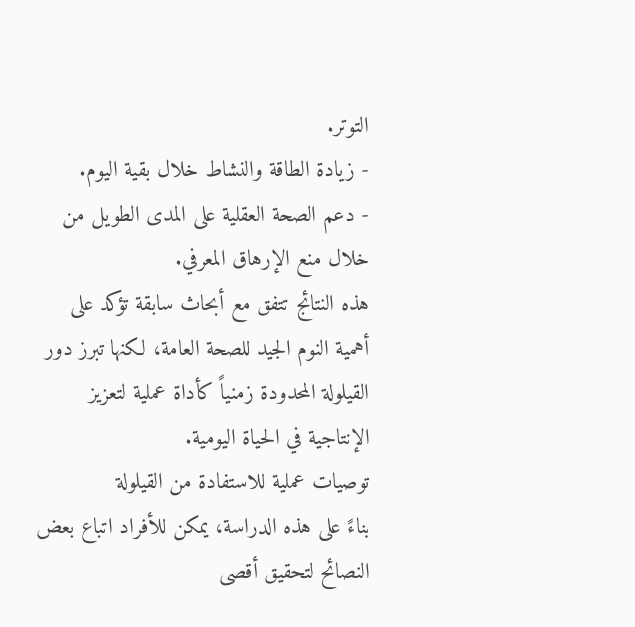التوتر.
- زيادة الطاقة والنشاط خلال بقية اليوم.
- دعم الصحة العقلية على المدى الطويل من خلال منع الإرهاق المعرفي.
هذه النتائج تتفق مع أبحاث سابقة تؤكد على أهمية النوم الجيد للصحة العامة، لكنها تبرز دور القيلولة المحدودة زمنياً كأداة عملية لتعزيز الإنتاجية في الحياة اليومية.
توصيات عملية للاستفادة من القيلولة
بناءً على هذه الدراسة، يمكن للأفراد اتباع بعض النصائح لتحقيق أقصى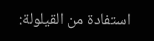استفادة من القيلولة: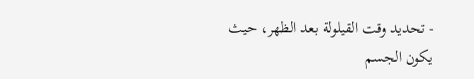- تحديد وقت القيلولة بعد الظهر، حيث يكون الجسم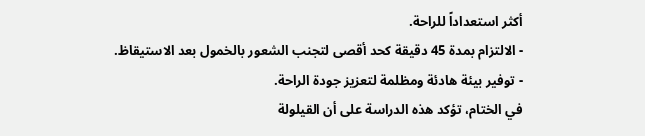أكثر استعداداً للراحة.
- الالتزام بمدة 45 دقيقة كحد أقصى لتجنب الشعور بالخمول بعد الاستيقاظ.
- توفير بيئة هادئة ومظلمة لتعزيز جودة الراحة.
في الختام، تؤكد هذه الدراسة على أن القيلولة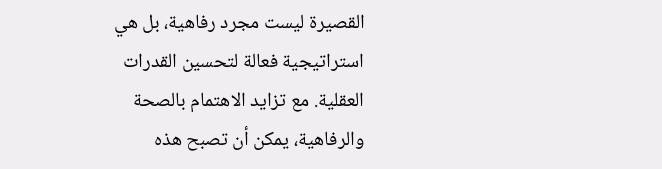القصيرة ليست مجرد رفاهية، بل هي استراتيجية فعالة لتحسين القدرات العقلية. مع تزايد الاهتمام بالصحة والرفاهية، يمكن أن تصبح هذه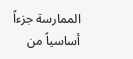الممارسة جزءاً أساسياً من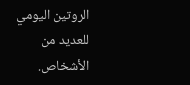الروتين اليومي للعديد من الأشخاص.